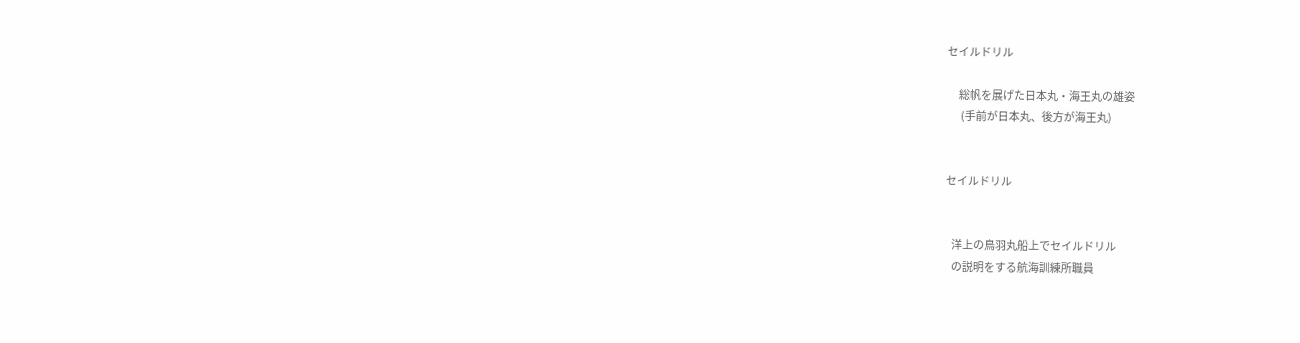セイルドリル

      総帆を展げた日本丸・海王丸の雄姿
       (手前が日本丸、後方が海王丸)


セイルドリル


   洋上の鳥羽丸船上でセイルドリル
   の説明をする航海訓練所職員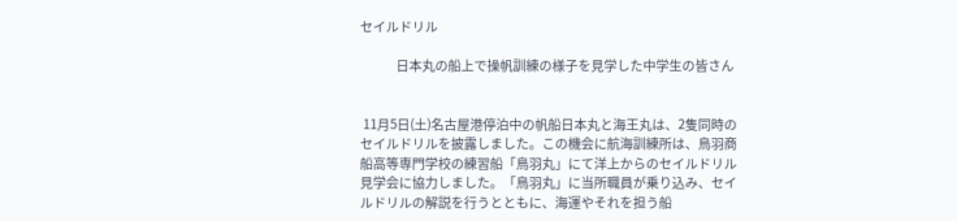セイルドリル

            日本丸の船上で操帆訓練の様子を見学した中学生の皆さん


 11月5日(土)名古屋港停泊中の帆船日本丸と海王丸は、2隻同時のセイルドリルを披露しました。この機会に航海訓練所は、鳥羽商船高等専門学校の練習船「鳥羽丸」にて洋上からのセイルドリル見学会に協力しました。「鳥羽丸」に当所職員が乗り込み、セイルドリルの解説を行うとともに、海運やそれを担う船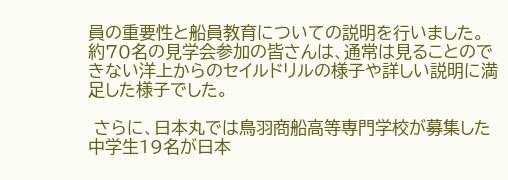員の重要性と船員教育についての説明を行いました。約70名の見学会参加の皆さんは、通常は見ることのできない洋上からのセイルドリルの様子や詳しい説明に満足した様子でした。

 さらに、日本丸では鳥羽商船高等専門学校が募集した中学生19名が日本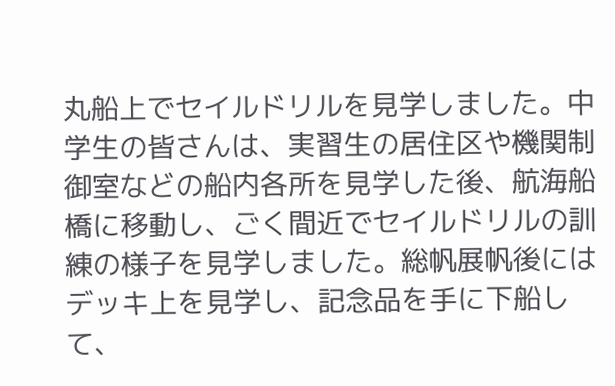丸船上でセイルドリルを見学しました。中学生の皆さんは、実習生の居住区や機関制御室などの船内各所を見学した後、航海船橋に移動し、ごく間近でセイルドリルの訓練の様子を見学しました。総帆展帆後にはデッキ上を見学し、記念品を手に下船して、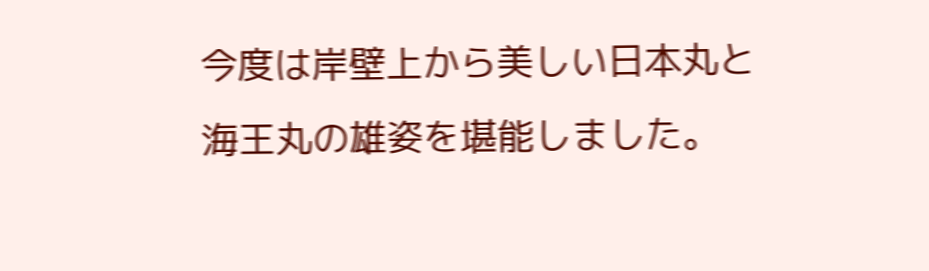今度は岸壁上から美しい日本丸と海王丸の雄姿を堪能しました。